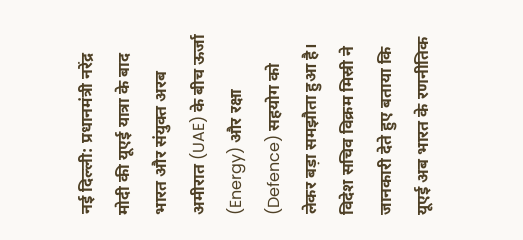नई दिल्ली: प्रधानमंत्री नरेंद्र मोदी की यूएई यात्रा के बाद भारत और संयुक्त अरब अमीरात (UAE) के बीच ऊर्जा (Energy) और रक्षा (Defence) सहयोग को लेकर बड़ा समझौता हुआ है। विदेश सचिव विक्रम मिस्री ने जानकारी देते हुए बताया कि यूएई अब भारत के रणनीतिक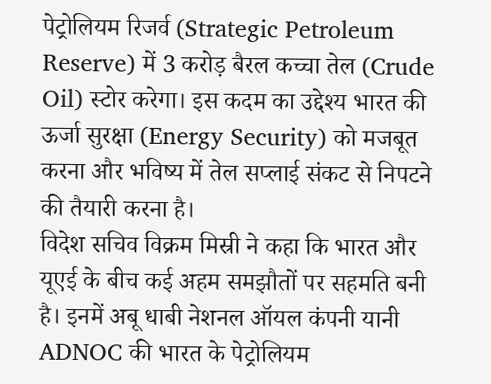पेट्रोलियम रिजर्व (Strategic Petroleum Reserve) में 3 करोड़ बैरल कच्चा तेल (Crude Oil) स्टोर करेगा। इस कदम का उद्देश्य भारत की ऊर्जा सुरक्षा (Energy Security) को मजबूत करना और भविष्य में तेल सप्लाई संकट से निपटने की तैयारी करना है।
विदेश सचिव विक्रम मिस्री ने कहा कि भारत और यूएई के बीच कई अहम समझौतों पर सहमति बनी है। इनमें अबू धाबी नेशनल ऑयल कंपनी यानी ADNOC की भारत के पेट्रोलियम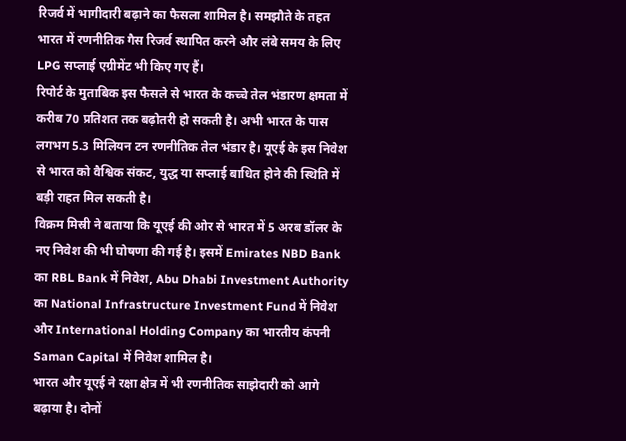रिजर्व में भागीदारी बढ़ाने का फैसला शामिल है। समझौते के तहत भारत में रणनीतिक गैस रिजर्व स्थापित करने और लंबे समय के लिए LPG सप्लाई एग्रीमेंट भी किए गए हैं।
रिपोर्ट के मुताबिक इस फैसले से भारत के कच्चे तेल भंडारण क्षमता में करीब 70 प्रतिशत तक बढ़ोतरी हो सकती है। अभी भारत के पास लगभग 5.3 मिलियन टन रणनीतिक तेल भंडार है। यूएई के इस निवेश से भारत को वैश्विक संकट, युद्ध या सप्लाई बाधित होने की स्थिति में बड़ी राहत मिल सकती है।
विक्रम मिस्री ने बताया कि यूएई की ओर से भारत में 5 अरब डॉलर के नए निवेश की भी घोषणा की गई है। इसमें Emirates NBD Bank का RBL Bank में निवेश, Abu Dhabi Investment Authority का National Infrastructure Investment Fund में निवेश और International Holding Company का भारतीय कंपनी Saman Capital में निवेश शामिल है।
भारत और यूएई ने रक्षा क्षेत्र में भी रणनीतिक साझेदारी को आगे बढ़ाया है। दोनों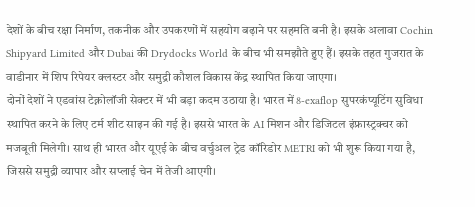देशों के बीच रक्षा निर्माण, तकनीक और उपकरणों में सहयोग बढ़ाने पर सहमति बनी है। इसके अलावा Cochin Shipyard Limited और Dubai की Drydocks World के बीच भी समझौते हुए हैं। इसके तहत गुजरात के वाडीनार में शिप रिपेयर क्लस्टर और समुद्री कौशल विकास केंद्र स्थापित किया जाएगा।
दोनों देशों ने एडवांस टेक्नोलॉजी सेक्टर में भी बड़ा कदम उठाया है। भारत में 8-exaflop सुपरकंप्यूटिंग सुविधा स्थापित करने के लिए टर्म शीट साइन की गई है। इससे भारत के AI मिशन और डिजिटल इंफ्रास्ट्रक्चर को मजबूती मिलेगी। साथ ही भारत और यूएई के बीच वर्चुअल ट्रेड कॉरिडोर METRI को भी शुरू किया गया है, जिससे समुद्री व्यापार और सप्लाई चेन में तेजी आएगी।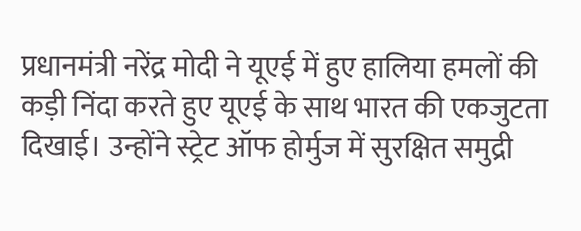प्रधानमंत्री नरेंद्र मोदी ने यूएई में हुए हालिया हमलों की कड़ी निंदा करते हुए यूएई के साथ भारत की एकजुटता दिखाई। उन्होंने स्ट्रेट ऑफ होर्मुज में सुरक्षित समुद्री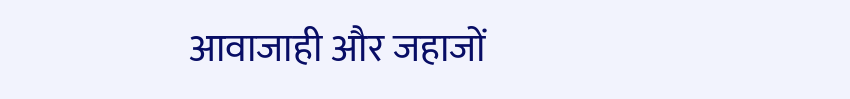आवाजाही और जहाजों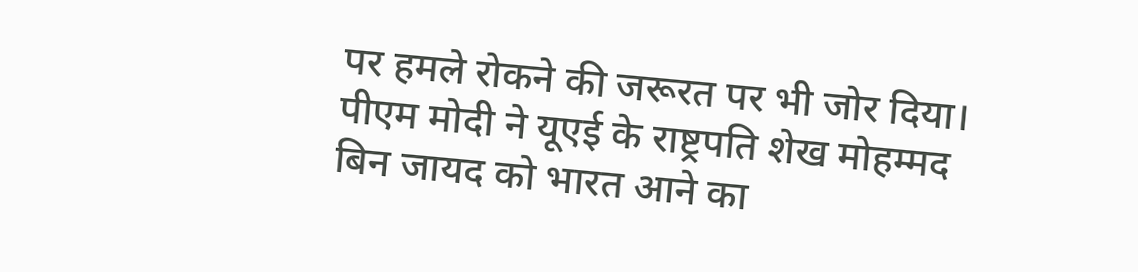पर हमले रोकने की जरूरत पर भी जोर दिया। पीएम मोदी ने यूएई के राष्ट्रपति शेख मोहम्मद बिन जायद को भारत आने का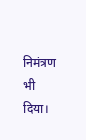निमंत्रण भी दिया।